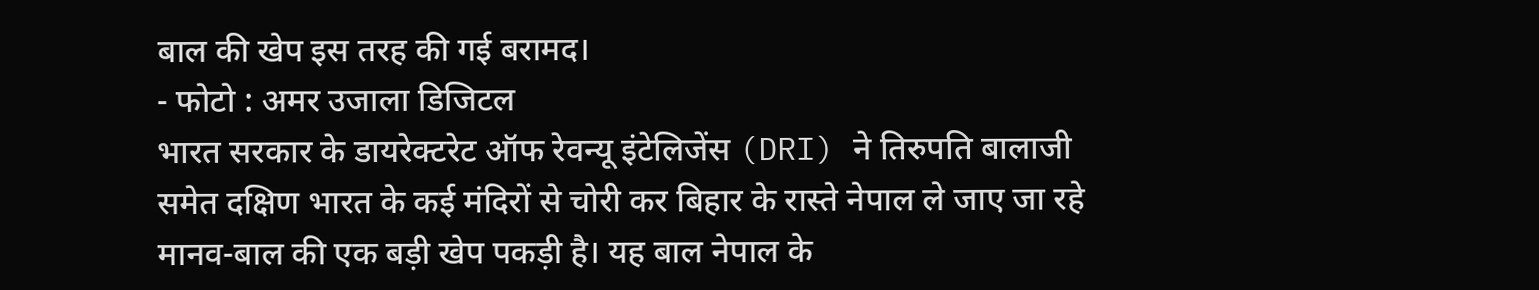बाल की खेप इस तरह की गई बरामद।
- फोटो : अमर उजाला डिजिटल
भारत सरकार के डायरेक्टरेट ऑफ रेवन्यू इंटेलिजेंस (DRI) ने तिरुपति बालाजी समेत दक्षिण भारत के कई मंदिरों से चोरी कर बिहार के रास्ते नेपाल ले जाए जा रहे मानव-बाल की एक बड़ी खेप पकड़ी है। यह बाल नेपाल के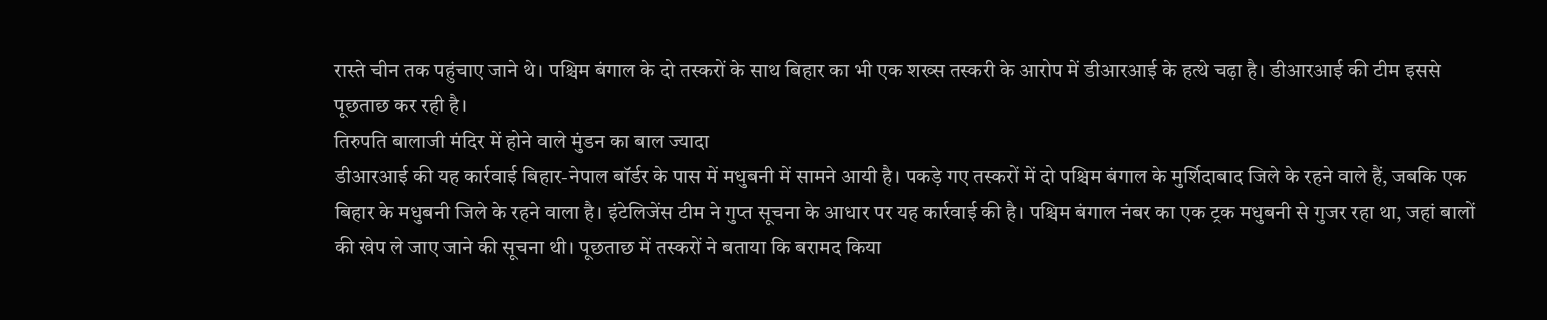रास्ते चीन तक पहुंचाए जाने थे। पश्चिम बंगाल के दो तस्करों के साथ बिहार का भी एक शख्स तस्करी के आरोप में डीआरआई के हत्थे चढ़ा है। डीआरआई की टीम इससे पूछताछ कर रही है।
तिरुपति बालाजी मंदिर में होने वाले मुंडन का बाल ज्यादा
डीआरआई की यह कार्रवाई बिहार-नेपाल बॉर्डर के पास में मधुबनी में सामने आयी है। पकड़े गए तस्करों में दो पश्चिम बंगाल के मुर्शिदाबाद जिले के रहने वाले हैं, जबकि एक बिहार के मधुबनी जिले के रहने वाला है। इंटेलिजेंस टीम ने गुप्त सूचना के आधार पर यह कार्रवाई की है। पश्चिम बंगाल नंबर का एक ट्रक मधुबनी से गुजर रहा था, जहां बालों की खेप ले जाए जाने की सूचना थी। पूछताछ में तस्करों ने बताया कि बरामद किया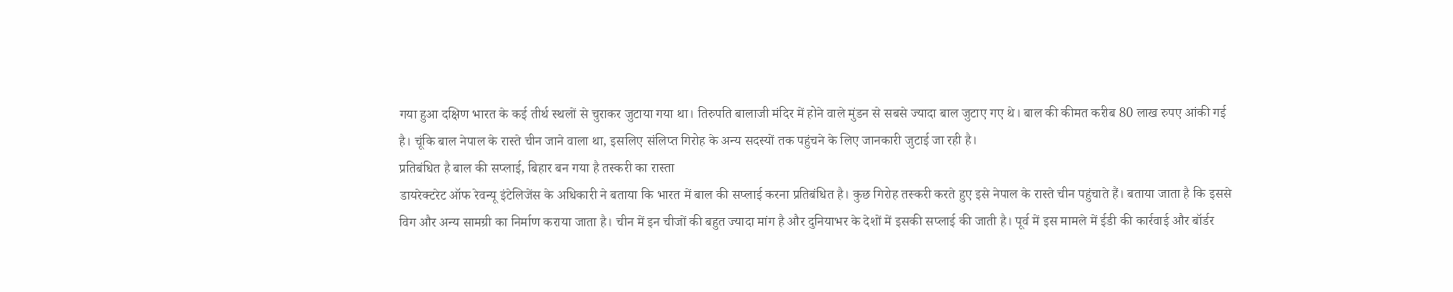गया हुआ दक्षिण भारत के कई तीर्थ स्थलों से चुराकर जुटाया गया था। तिरुपति बालाजी मंदिर में होने वाले मुंडन से सबसे ज्यादा बाल जुटाए गए थे। बाल की कीमत करीब 80 लाख रुपए आंकी गई है। चूंकि बाल नेपाल के रास्ते चीन जाने वाला था, इसलिए संलिप्त गिरोह के अन्य सदस्यों तक पहुंचने के लिए जानकारी जुटाई जा रही है।
प्रतिबंधित है बाल की सप्लाई, बिहार बन गया है तस्करी का रास्ता
डायरेक्टरेट ऑफ रेवन्यू इंटेलिजेंस के अधिकारी ने बताया कि भारत में बाल की सप्लाई करना प्रतिबंधित है। कुछ गिरोह तस्करी करते हुए इसे नेपाल के रास्ते चीन पहुंचाते हैं। बताया जाता है कि इससे विग और अन्य सामग्री का निर्माण कराया जाता है। चीन में इन चीजों की बहुत ज्यादा मांग है और दुनियाभर के देशों में इसकी सप्लाई की जाती है। पूर्व में इस मामले में ईडी की कार्रवाई और बॉर्डर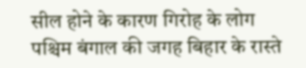सील होने के कारण गिरोह के लोग पश्चिम बंगाल की जगह बिहार के रास्ते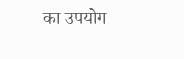का उपयोग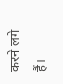करने लगे हैं।